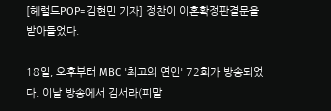[헤럴드POP=김현민 기자] 정찬이 이혼확정판결문을 받아들었다.

18일, 오후부터 MBC '최고의 연인' 72회가 방송되었다. 이날 방송에서 김서라(피말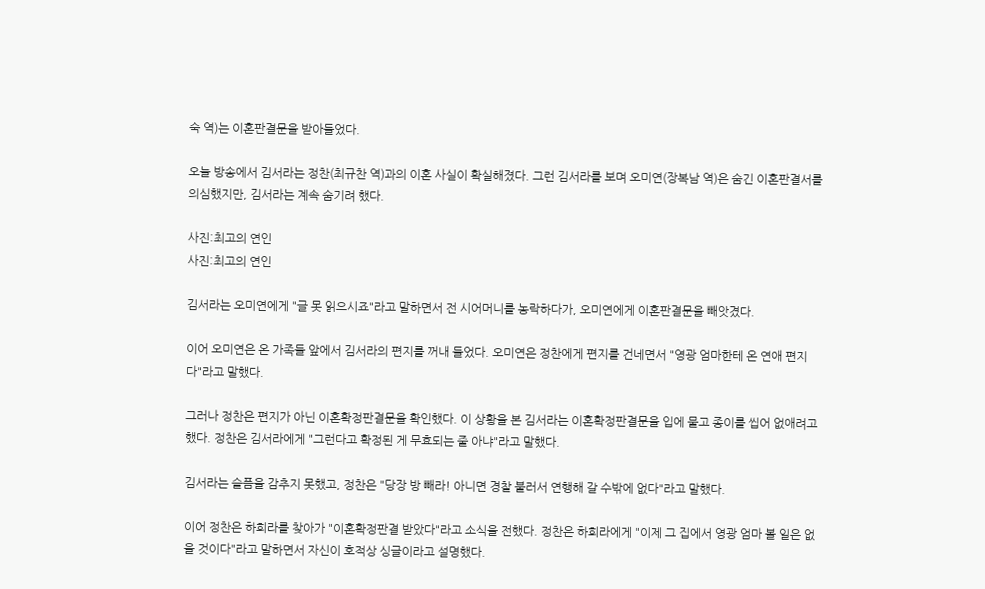숙 역)는 이혼판결문을 받아들었다.

오늘 방송에서 김서라는 정찬(최규찬 역)과의 이혼 사실이 확실해졌다. 그런 김서라를 보며 오미연(장복남 역)은 숨긴 이혼판결서를 의심했지만, 김서라는 계속 숨기려 했다.

사진:최고의 연인
사진:최고의 연인

김서라는 오미연에게 "글 못 읽으시죠"라고 말하면서 전 시어머니를 농락하다가, 오미연에게 이혼판결문을 빼앗겼다.

이어 오미연은 온 가족들 앞에서 김서라의 편지를 꺼내 들었다. 오미연은 정찬에게 편지를 건네면서 "영광 엄마한테 온 연애 편지다"라고 말했다.

그러나 정찬은 편지가 아닌 이혼확정판결문을 확인했다. 이 상황을 본 김서라는 이혼확정판결문을 입에 물고 종이를 씹어 없애려고 했다. 정찬은 김서라에게 "그런다고 확정된 게 무효되는 줄 아냐"라고 말했다.

김서라는 슬픔을 감추지 못했고, 정찬은 "당장 방 빼라! 아니면 경찰 불러서 연행해 갈 수밖에 없다"라고 말했다.

이어 정찬은 하희라를 찾아가 "이혼확정판결 받았다"라고 소식을 전했다. 정찬은 하희라에게 "이제 그 집에서 영광 엄마 볼 일은 없을 것이다"라고 말하면서 자신이 호적상 싱글이라고 설명했다.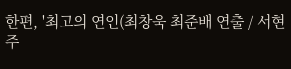한편, '최고의 연인(최창욱 최준배 연출 / 서현주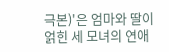극본)'은 엄마와 딸이 얽힌 세 모녀의 연애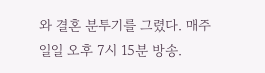와 결혼 분투기를 그렸다. 매주 일일 오후 7시 15분 방송.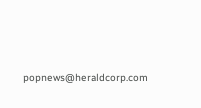popnews@heraldcorp.com